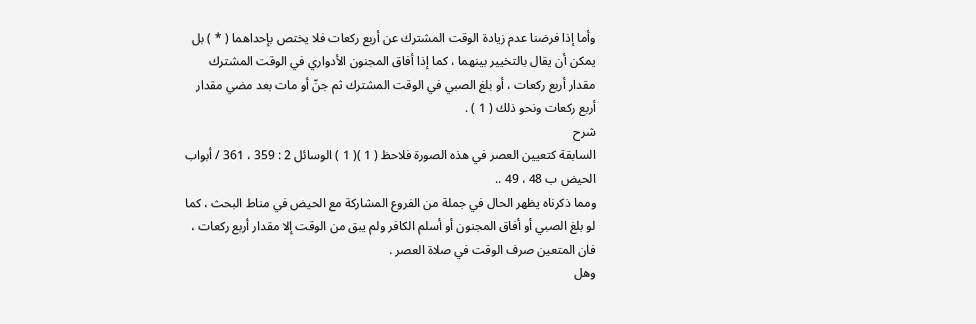وأما إذا فرضنا عدم زيادة الوقت المشترك عن أربع ركعات فلا يختص بإحداهما ( * ) بل يمكن أن يقال بالتخيير بينهما ، كما إذا أفاق المجنون الأدواري في الوقت المشترك مقدار أربع ركعات ، أو بلغ الصبي في الوقت المشترك ثم جنّ أو مات بعد مضي مقدار أربع ركعات ونحو ذلك ( 1 ) .
شرح
السابقة كتعيين العصر في هذه الصورة فلاحظ ( 1 )( 1 ) الوسائل 2 : 359 ، 361 / أبواب الحيض ب 48 ، 49 ..
ومما ذكرناه يظهر الحال في جملة من الفروع المشاركة مع الحيض في مناط البحث ، كما لو بلغ الصبي أو أفاق المجنون أو أسلم الكافر ولم يبق من الوقت إلا مقدار أربع ركعات ، فان المتعين صرف الوقت في صلاة العصر .
وهل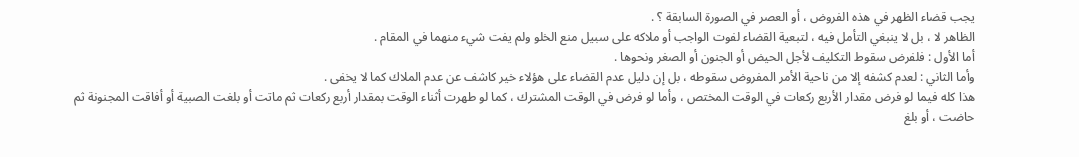يجب قضاء الظهر في هذه الفروض ، أو العصر في الصورة السابقة ؟ .
الظاهر لا ، بل لا ينبغي التأمل فيه ، لتبعية القضاء لفوت الواجب أو ملاكه على سبيل منع الخلو ولم يفت شيء منهما في المقام .
أما الأول : فلفرض سقوط التكليف لأجل الحيض أو الجنون أو الصغر ونحوها .
وأما الثاني : لعدم كشفه إلا من ناحية الأمر المفروض سقوطه ، بل إن دليل عدم القضاء على هؤلاء خير كاشف عن عدم الملاك كما لا يخفى .
هذا كله فيما لو فرض مقدار الأربع ركعات في الوقت المختص ، وأما لو فرض في الوقت المشترك ، كما لو طهرت أثناء الوقت بمقدار أربع ركعات ثم ماتت أو بلغت الصبية أو أفاقت المجنونة ثم حاضت ، أو بلغ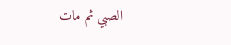الصبي ثم مات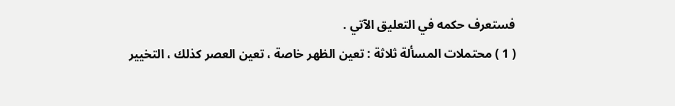فستعرف حكمه في التعليق الآتي .
( 1 ) محتملات المسألة ثلاثة : تعين الظهر خاصة ، تعين العصر كذلك ، التخيير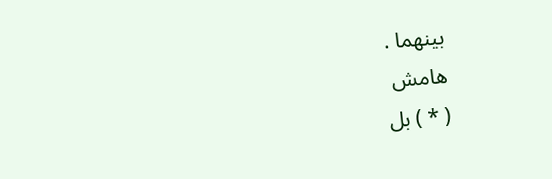بينهما .
هامش
( * ) بل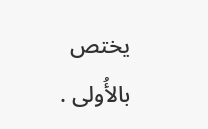يختص بالأُولى .